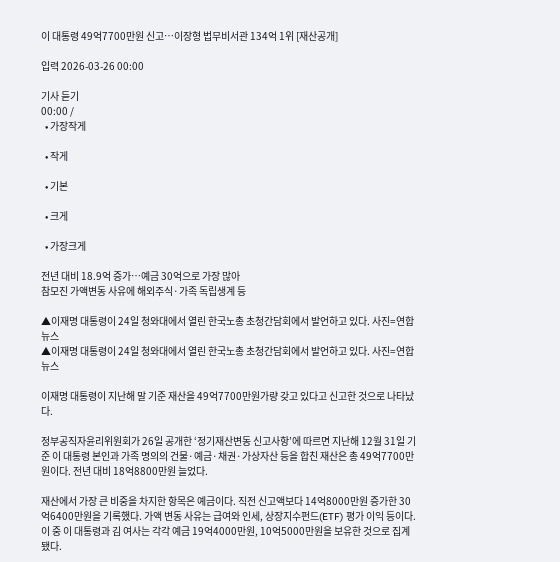이 대통령 49억7700만원 신고…이장형 법무비서관 134억 1위 [재산공개]

입력 2026-03-26 00:00

기사 듣기
00:00 /
  • 가장작게

  • 작게

  • 기본

  • 크게

  • 가장크게

전년 대비 18.9억 증가…예금 30억으로 가장 많아
참모진 가액변동 사유에 해외주식·가족 독립생계 등

▲이재명 대통령이 24일 청와대에서 열린 한국노총 초청간담회에서 발언하고 있다. 사진=연합뉴스
▲이재명 대통령이 24일 청와대에서 열린 한국노총 초청간담회에서 발언하고 있다. 사진=연합뉴스

이재명 대통령이 지난해 말 기준 재산을 49억7700만원가량 갖고 있다고 신고한 것으로 나타났다.

정부공직자윤리위원회가 26일 공개한 ‘정기재산변동 신고사항’에 따르면 지난해 12월 31일 기준 이 대통령 본인과 가족 명의의 건물·예금·채권·가상자산 등을 합친 재산은 총 49억7700만원이다. 전년 대비 18억8800만원 늘었다.

재산에서 가장 큰 비중을 차지한 항목은 예금이다. 직전 신고액보다 14억8000만원 증가한 30억6400만원을 기록했다. 가액 변동 사유는 급여와 인세, 상장지수펀드(ETF) 평가 이익 등이다. 이 중 이 대통령과 김 여사는 각각 예금 19억4000만원, 10억5000만원을 보유한 것으로 집계됐다.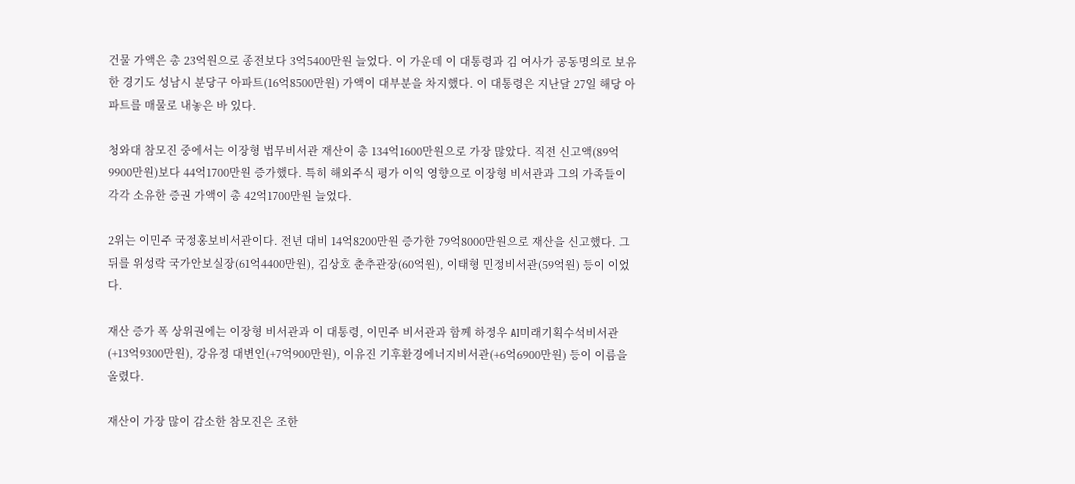건물 가액은 총 23억원으로 종전보다 3억5400만원 늘었다. 이 가운데 이 대통령과 김 여사가 공동명의로 보유한 경기도 성남시 분당구 아파트(16억8500만원) 가액이 대부분을 차지했다. 이 대통령은 지난달 27일 해당 아파트를 매물로 내놓은 바 있다.

청와대 참모진 중에서는 이장형 법무비서관 재산이 총 134억1600만원으로 가장 많았다. 직전 신고액(89억9900만원)보다 44억1700만원 증가했다. 특히 해외주식 평가 이익 영향으로 이장형 비서관과 그의 가족들이 각각 소유한 증권 가액이 총 42억1700만원 늘었다.

2위는 이민주 국정홍보비서관이다. 전년 대비 14억8200만원 증가한 79억8000만원으로 재산을 신고했다. 그 뒤를 위성락 국가안보실장(61억4400만원), 김상호 춘추관장(60억원), 이태형 민정비서관(59억원) 등이 이었다.

재산 증가 폭 상위권에는 이장형 비서관과 이 대통령, 이민주 비서관과 함께 하정우 AI미래기획수석비서관(+13억9300만원), 강유정 대변인(+7억900만원), 이유진 기후환경에너지비서관(+6억6900만원) 등이 이름을 올렸다.

재산이 가장 많이 감소한 참모진은 조한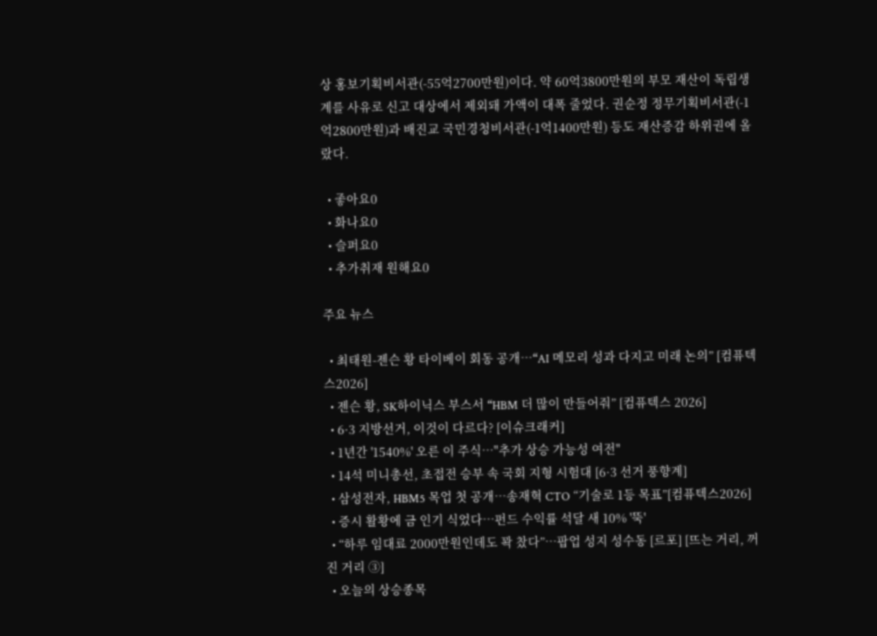상 홍보기획비서관(-55억2700만원)이다. 약 60억3800만원의 부모 재산이 독립생계를 사유로 신고 대상에서 제외돼 가액이 대폭 줄었다. 권순정 정무기획비서관(-1억2800만원)과 배진교 국민경청비서관(-1억1400만원) 등도 재산증감 하위권에 올랐다.

  • 좋아요0
  • 화나요0
  • 슬퍼요0
  • 추가취재 원해요0

주요 뉴스

  • 최태원-젠슨 황 타이베이 회동 공개…“AI 메모리 성과 다지고 미래 논의” [컴퓨텍스2026]
  • 젠슨 황, SK하이닉스 부스서 “HBM 더 많이 만들어줘” [컴퓨텍스 2026]
  • 6·3 지방선거, 이것이 다르다? [이슈크래커]
  • 1년간 '1540%' 오른 이 주식…"추가 상승 가능성 여전"
  • 14석 미니총선, 초접전 승부 속 국회 지형 시험대 [6·3 선거 풍향계]
  • 삼성전자, HBM5 목업 첫 공개⋯송재혁 CTO “기술로 1등 목표”[컴퓨텍스2026]
  • 증시 활황에 금 인기 식었다…펀드 수익률 석달 새 10% '뚝'
  • “하루 임대료 2000만원인데도 꽉 찼다”⋯팝업 성지 성수동 [르포] [뜨는 거리, 꺼진 거리 ③]
  • 오늘의 상승종목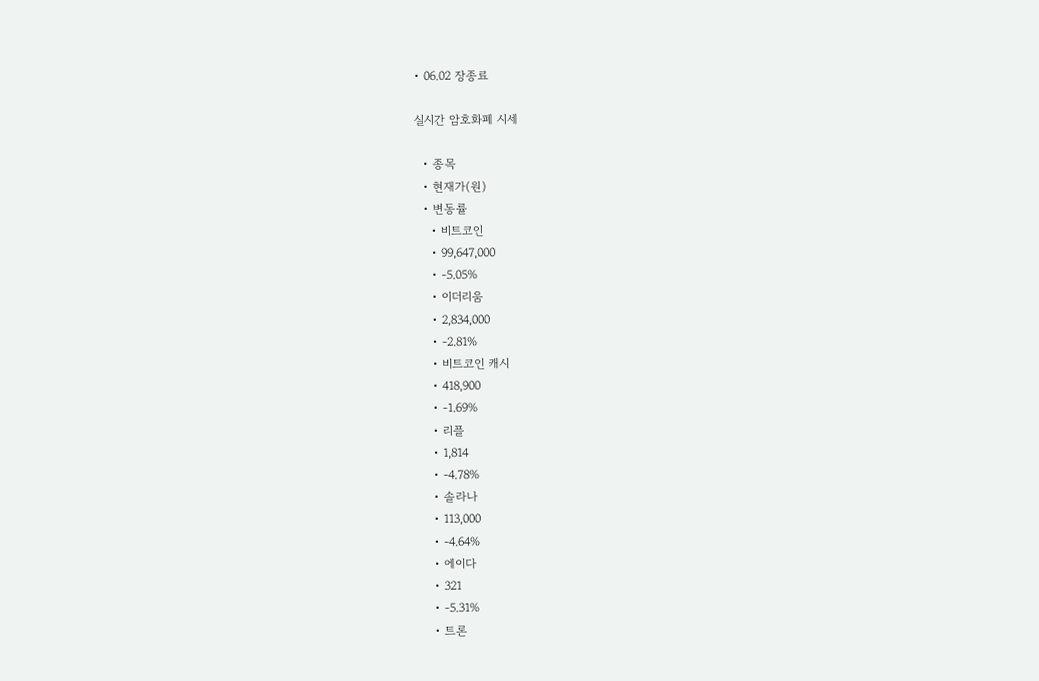• 06.02 장종료

실시간 암호화폐 시세

  • 종목
  • 현재가(원)
  • 변동률
    • 비트코인
    • 99,647,000
    • -5.05%
    • 이더리움
    • 2,834,000
    • -2.81%
    • 비트코인 캐시
    • 418,900
    • -1.69%
    • 리플
    • 1,814
    • -4.78%
    • 솔라나
    • 113,000
    • -4.64%
    • 에이다
    • 321
    • -5.31%
    • 트론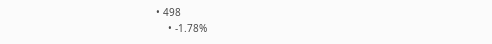• 498
    • -1.78%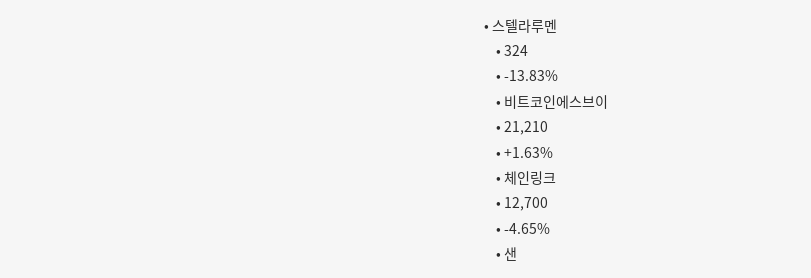• 스텔라루멘
    • 324
    • -13.83%
    • 비트코인에스브이
    • 21,210
    • +1.63%
    • 체인링크
    • 12,700
    • -4.65%
    • 샌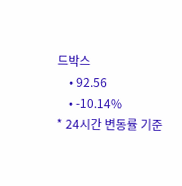드박스
    • 92.56
    • -10.14%
* 24시간 변동률 기준